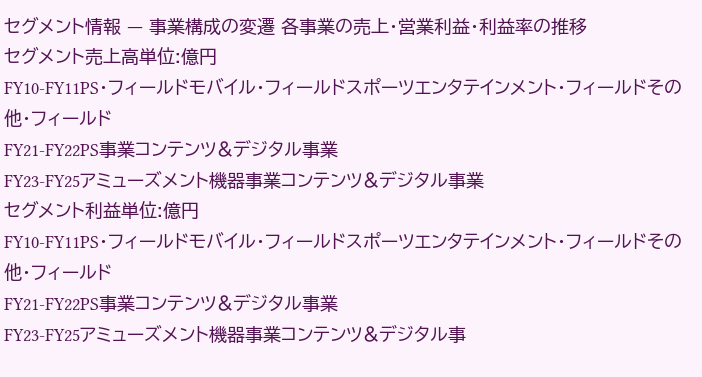セグメント情報 — 事業構成の変遷 各事業の売上・営業利益・利益率の推移
セグメント売上高単位:億円
FY10-FY11PS・フィールドモバイル・フィールドスポーツエンタテインメント・フィールドその他・フィールド
FY21-FY22PS事業コンテンツ&デジタル事業
FY23-FY25アミューズメント機器事業コンテンツ&デジタル事業
セグメント利益単位:億円
FY10-FY11PS・フィールドモバイル・フィールドスポーツエンタテインメント・フィールドその他・フィールド
FY21-FY22PS事業コンテンツ&デジタル事業
FY23-FY25アミューズメント機器事業コンテンツ&デジタル事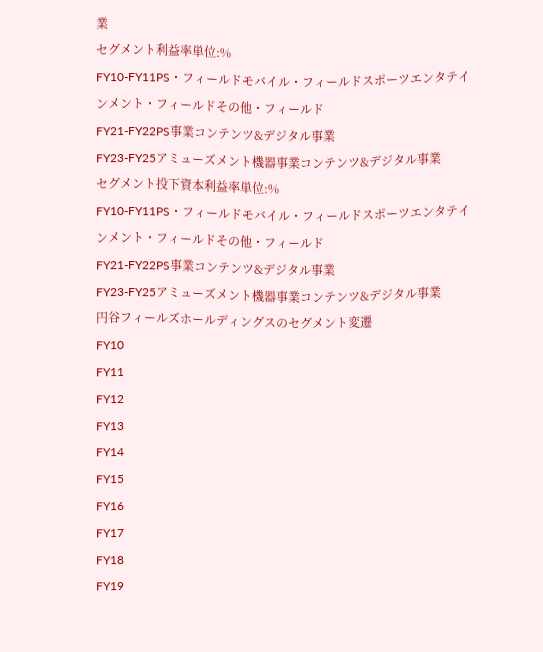業
セグメント利益率単位:%
FY10-FY11PS・フィールドモバイル・フィールドスポーツエンタテインメント・フィールドその他・フィールド
FY21-FY22PS事業コンテンツ&デジタル事業
FY23-FY25アミューズメント機器事業コンテンツ&デジタル事業
セグメント投下資本利益率単位:%
FY10-FY11PS・フィールドモバイル・フィールドスポーツエンタテインメント・フィールドその他・フィールド
FY21-FY22PS事業コンテンツ&デジタル事業
FY23-FY25アミューズメント機器事業コンテンツ&デジタル事業
円谷フィールズホールディングスのセグメント変遷
FY10
FY11
FY12
FY13
FY14
FY15
FY16
FY17
FY18
FY19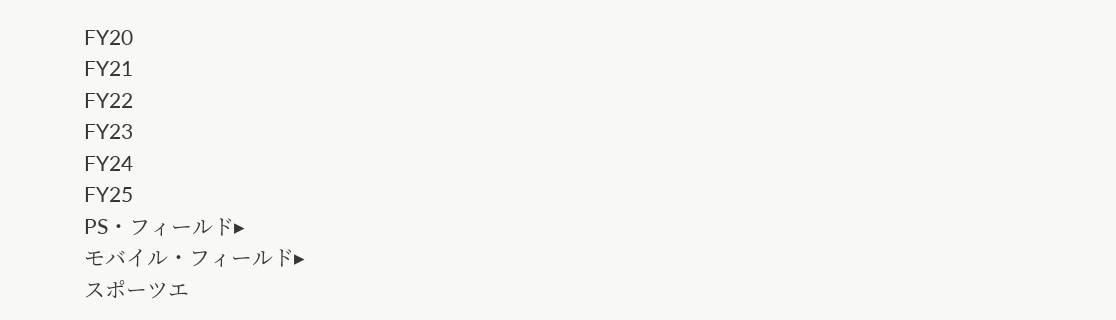FY20
FY21
FY22
FY23
FY24
FY25
PS・フィールド▸
モバイル・フィールド▸
スポーツエ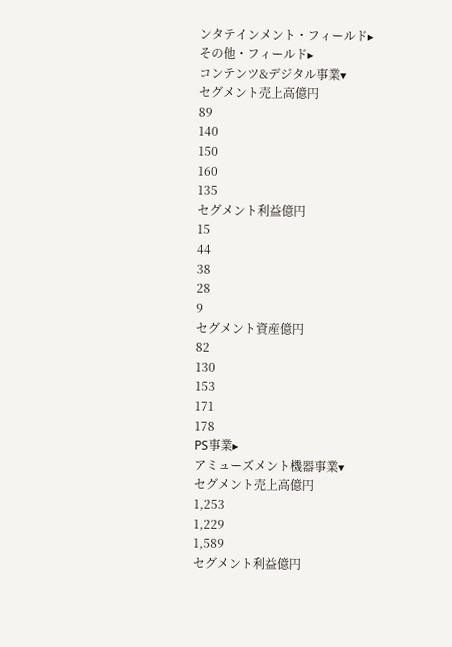ンタテインメント・フィールド▸
その他・フィールド▸
コンテンツ&デジタル事業▾
セグメント売上高億円
89
140
150
160
135
セグメント利益億円
15
44
38
28
9
セグメント資産億円
82
130
153
171
178
PS事業▸
アミューズメント機器事業▾
セグメント売上高億円
1,253
1,229
1,589
セグメント利益億円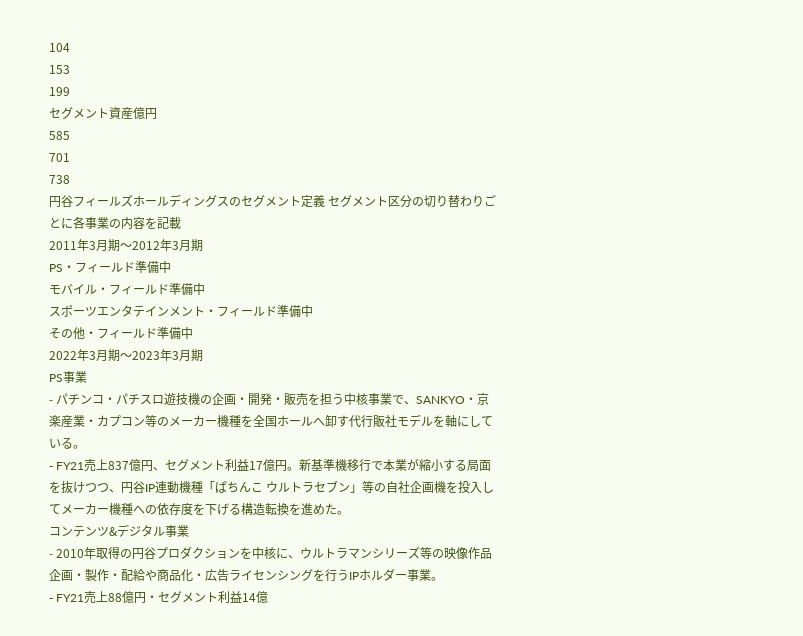104
153
199
セグメント資産億円
585
701
738
円谷フィールズホールディングスのセグメント定義 セグメント区分の切り替わりごとに各事業の内容を記載
2011年3月期〜2012年3月期
PS・フィールド準備中
モバイル・フィールド準備中
スポーツエンタテインメント・フィールド準備中
その他・フィールド準備中
2022年3月期〜2023年3月期
PS事業
- パチンコ・パチスロ遊技機の企画・開発・販売を担う中核事業で、SANKYO・京楽産業・カプコン等のメーカー機種を全国ホールへ卸す代行販社モデルを軸にしている。
- FY21売上837億円、セグメント利益17億円。新基準機移行で本業が縮小する局面を抜けつつ、円谷IP連動機種「ぱちんこ ウルトラセブン」等の自社企画機を投入してメーカー機種への依存度を下げる構造転換を進めた。
コンテンツ&デジタル事業
- 2010年取得の円谷プロダクションを中核に、ウルトラマンシリーズ等の映像作品企画・製作・配給や商品化・広告ライセンシングを行うIPホルダー事業。
- FY21売上88億円・セグメント利益14億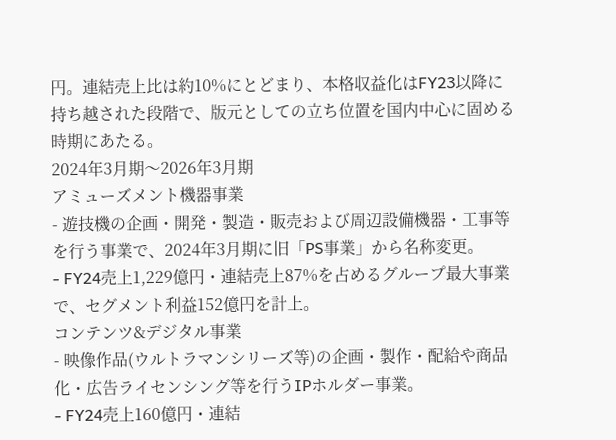円。連結売上比は約10%にとどまり、本格収益化はFY23以降に持ち越された段階で、版元としての立ち位置を国内中心に固める時期にあたる。
2024年3月期〜2026年3月期
アミューズメント機器事業
- 遊技機の企画・開発・製造・販売および周辺設備機器・工事等を行う事業で、2024年3月期に旧「PS事業」から名称変更。
- FY24売上1,229億円・連結売上87%を占めるグループ最大事業で、セグメント利益152億円を計上。
コンテンツ&デジタル事業
- 映像作品(ウルトラマンシリーズ等)の企画・製作・配給や商品化・広告ライセンシング等を行うIPホルダー事業。
- FY24売上160億円・連結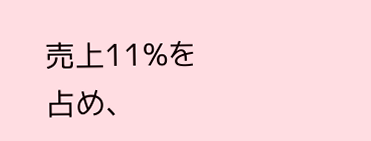売上11%を占め、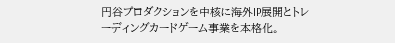円谷プロダクションを中核に海外IP展開とトレーディングカードゲーム事業を本格化。